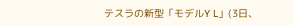テスラの新型「モデルY L」(3日、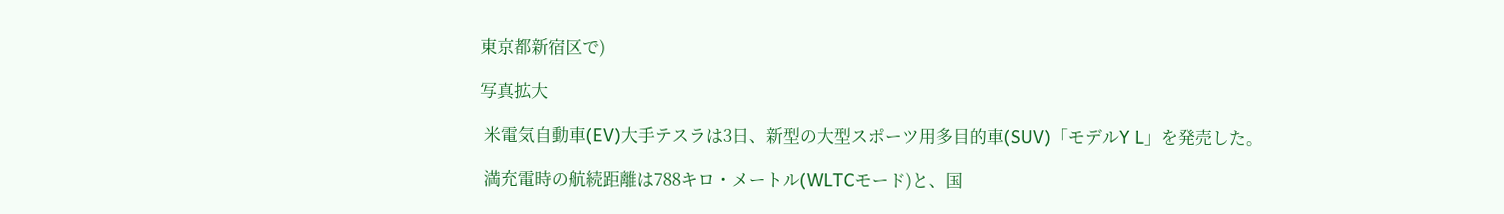東京都新宿区で)

写真拡大

 米電気自動車(EV)大手テスラは3日、新型の大型スポーツ用多目的車(SUV)「モデルY L」を発売した。

 満充電時の航続距離は788キロ・メートル(WLTCモード)と、国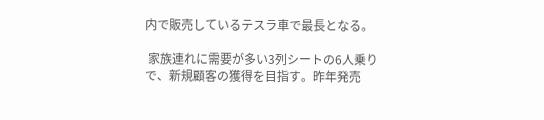内で販売しているテスラ車で最長となる。

 家族連れに需要が多い3列シートの6人乗りで、新規顧客の獲得を目指す。昨年発売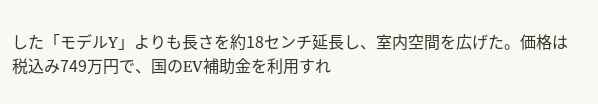した「モデルY」よりも長さを約18センチ延長し、室内空間を広げた。価格は税込み749万円で、国のEV補助金を利用すれ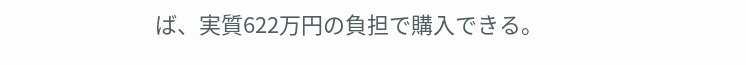ば、実質622万円の負担で購入できる。